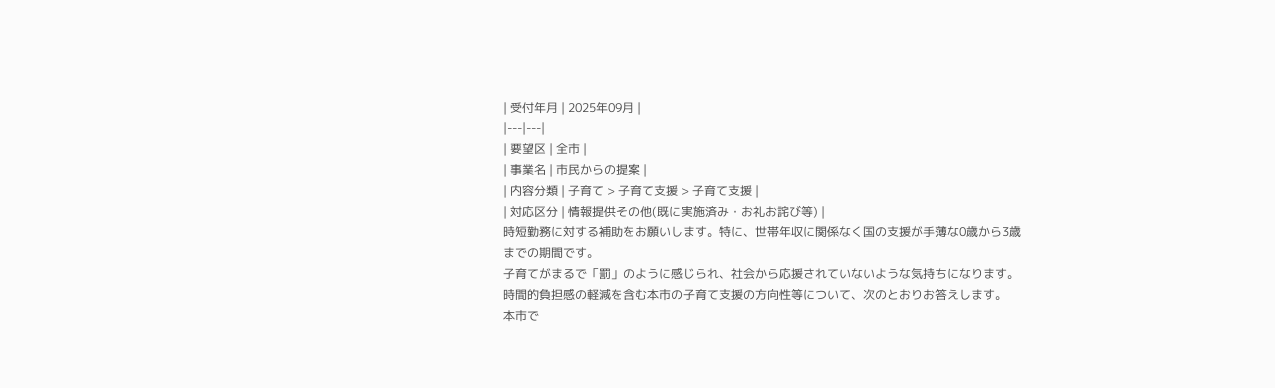| 受付年月 | 2025年09月 |
|---|---|
| 要望区 | 全市 |
| 事業名 | 市民からの提案 |
| 内容分類 | 子育て > 子育て支援 > 子育て支援 |
| 対応区分 | 情報提供その他(既に実施済み・お礼お詫び等) |
時短勤務に対する補助をお願いします。特に、世帯年収に関係なく国の支援が手薄な0歳から3歳までの期間です。
子育てがまるで「罰」のように感じられ、社会から応援されていないような気持ちになります。
時間的負担感の軽減を含む本市の子育て支援の方向性等について、次のとおりお答えします。
本市で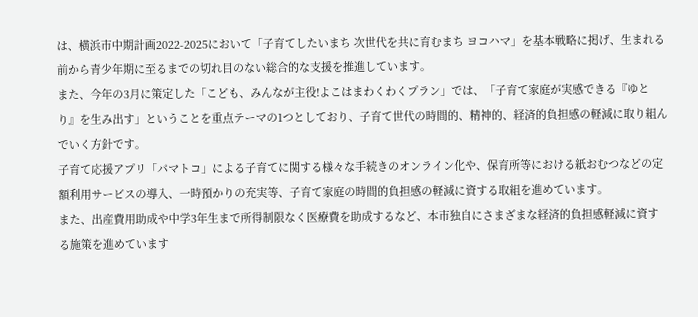は、横浜市中期計画2022-2025において「子育てしたいまち 次世代を共に育むまち ヨコハマ」を基本戦略に掲げ、生まれる前から青少年期に至るまでの切れ目のない総合的な支援を推進しています。
また、今年の3月に策定した「こども、みんなが主役!よこはまわくわくプラン」では、「子育て家庭が実感できる『ゆとり』を生み出す」ということを重点テーマの1つとしており、子育て世代の時間的、精神的、経済的負担感の軽減に取り組んでいく方針です。
子育て応援アプリ「パマトコ」による子育てに関する様々な手続きのオンライン化や、保育所等における紙おむつなどの定額利用サービスの導入、一時預かりの充実等、子育て家庭の時間的負担感の軽減に資する取組を進めています。
また、出産費用助成や中学3年生まで所得制限なく医療費を助成するなど、本市独自にさまざまな経済的負担感軽減に資する施策を進めています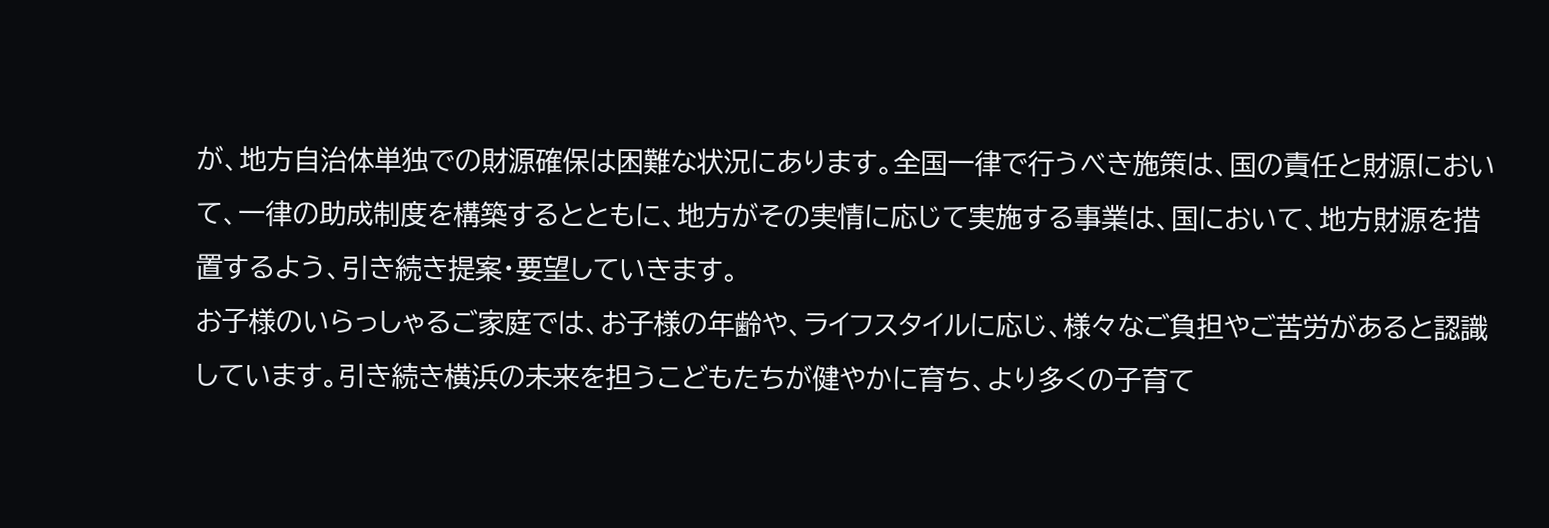が、地方自治体単独での財源確保は困難な状況にあります。全国一律で行うべき施策は、国の責任と財源において、一律の助成制度を構築するとともに、地方がその実情に応じて実施する事業は、国において、地方財源を措置するよう、引き続き提案・要望していきます。
お子様のいらっしゃるご家庭では、お子様の年齢や、ライフスタイルに応じ、様々なご負担やご苦労があると認識しています。引き続き横浜の未来を担うこどもたちが健やかに育ち、より多くの子育て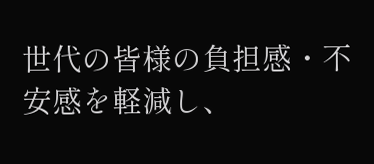世代の皆様の負担感・不安感を軽減し、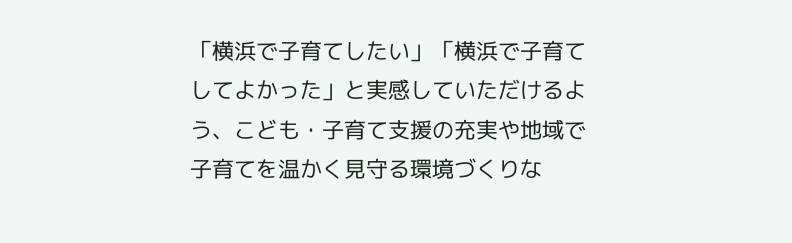「横浜で子育てしたい」「横浜で子育てしてよかった」と実感していただけるよう、こども・子育て支援の充実や地域で子育てを温かく見守る環境づくりな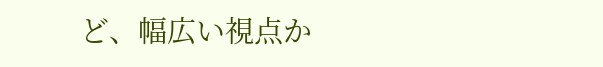ど、幅広い視点か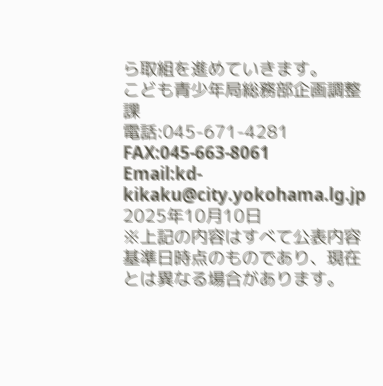ら取組を進めていきます。
こども青少年局総務部企画調整課
電話:045-671-4281 FAX:045-663-8061
Email:kd-kikaku@city.yokohama.lg.jp
2025年10月10日
※上記の内容はすべて公表内容基準日時点のものであり、現在とは異なる場合があります。